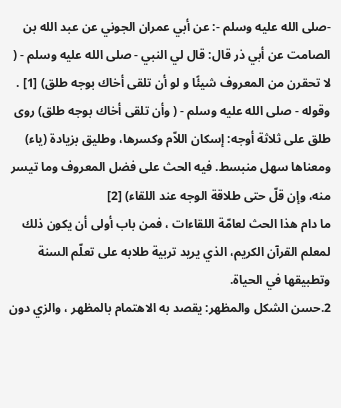-صلى الله عليه وسلم -: عن أبي عمران الجوني عن عبد الله بن الصامت عن أبي ذر قال: قال لي النبي - صلى الله عليه وسلم - ( لا تحقرن من المعروف شيئًا و لو أن تلقى أخاك بوجه طلق) [1] . وقوله - صلى الله عليه وسلم - ( وأن تلقى أخاك بوجه طلق) روى طلق على ثلاثة أوجه: إسكان اللاّم وكسرها، وطليق بزيادة (ياء) ومعناها سهل منبسط. فيه الحث على فضل المعروف وما تيسر منه، وإن قلّ حتى طلاقة الوجه عند اللقاء) [2]
ما دام هذا الحث لعامّة اللقاءات ، فمن باب أولى أن يكون ذلك لمعلم القرآن الكريم، الذي يريد تربية طلابه على تعلّم السنة وتطبيقها في الحياة.
2.حسن الشكل والمظهر: يقصد به الاهتمام بالمظهر ، والزي دون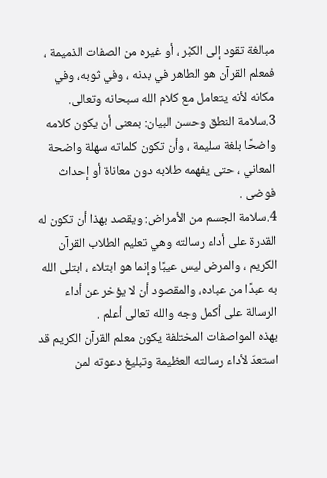مبالغة تقود إلى الكبْر ، أو غيره من الصفات الذميمة ، فمعلم القرآن هو الطاهر في بدنه ، وفي ثوبه، وفي مكانه لأنه يتعامل مع كلام الله سبحانه وتعالى.
3.سلامة النطق وحسن البيان: بمعنى أن يكون كلامه واضحًا بلغة سليمة ، وأن تكون كلماته سهلة واضحة المعاني ، حتى يفهمه طلابه دون معاناة أو إحداث فوضى .
4.سلامة الجسم من الأمراض: ويقصد بهذا أن تكون له القدرة على أداء رسالته وهي تعليم الطلاب القرآن الكريم ، والمرض ليس عيبًا وإنما هو ابتلاء ، ابتلى الله به عبدًا من عباده، والمقصود أن لا يؤخر عن أداء الرسالة على أكمل وجه والله تعالى أعلم .
بهذه المواصفات المختلفة يكون معلم القرآن الكريم قد استعدّ لأداء رسالته العظيمة وتبليغ دعوته لمن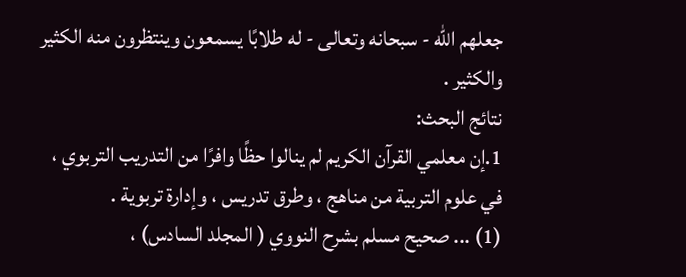جعلهم الله - سبحانه وتعالى - له طلابًا يسمعون وينتظرون منه الكثير والكثير .
نتائج البحث:
1.إن معلمي القرآن الكريم لم ينالوا حظًا وافرًا من التدريب التربوي ، في علوم التربية من مناهج ، وطرق تدريس ، وإدارة تربوية .
(1) ... صحيح مسلم بشرح النووي ( المجلد السادس) ،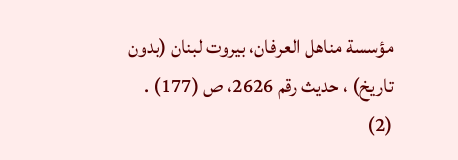مؤسسة مناهل العرفان، بيروت لبنان (بدون تاريخ) ، حديث رقم 2626، ص (177) .
(2)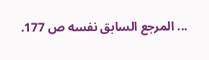... المرجع السابق نفسه ص 177.